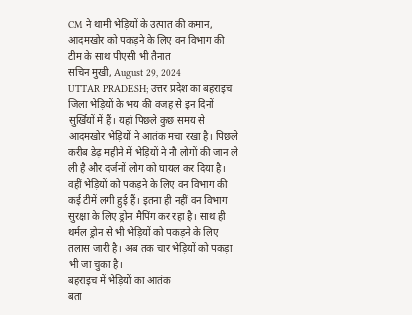CM ने थामी भेड़ियों के उत्पात की कमान, आदमखोर को पकड़ने के लिए वन विभाग की टीम के साथ पीएसी भी तैनात
सचिन मुखी, August 29, 2024
UTTAR PRADESH; उत्तर प्रदेश का बहराइच जिला भेड़ियों के भय की वजह से इन दिनों सुर्खियों में हैं। यहां पिछले कुछ समय से आदमखोर भेड़ियों ने आतंक मचा रखा है। पिछले करीब डेढ़ महीने में भेड़ियों ने नौ लोगों की जान ले ली है और दर्जनों लोग को घायल कर दिया है। वहीं भेड़ियों को पकड़ने के लिए वन विभाग की कई टीमें लगी हुई हैं। इतना ही नहीं वन विभाग सुरक्षा के लिए ड्रोन मैपिंग कर रहा है। साथ ही थर्मल ड्रोन से भी भेड़ियों को पकड़ने के लिए तलास जारी है। अब तक चार भेड़ियों को पकड़ा भी जा चुका है।
बहराइच में भेड़ियों का आतंक
बता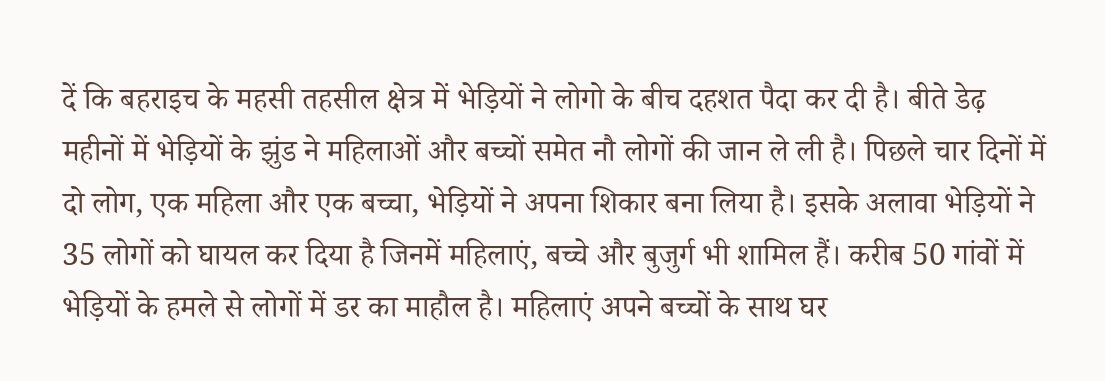दें कि बहराइच के महसी तहसील क्षेत्र में भेड़ियों ने लोगो के बीच दहशत पैदा कर दी है। बीते डेढ़ महीनों में भेड़ियों के झुंड ने महिलाओं और बच्चों समेत नौ लोगों की जान ले ली है। पिछले चार दिनों में दो लोग, एक महिला और एक बच्चा, भेड़ियों ने अपना शिकार बना लिया है। इसके अलावा भेड़ियों ने 35 लोगों को घायल कर दिया है जिनमें महिलाएं, बच्चे और बुजुर्ग भी शामिल हैं। करीब 50 गांवों में भेड़ियों के हमले से लोगों में डर का माहौल है। महिलाएं अपने बच्चों के साथ घर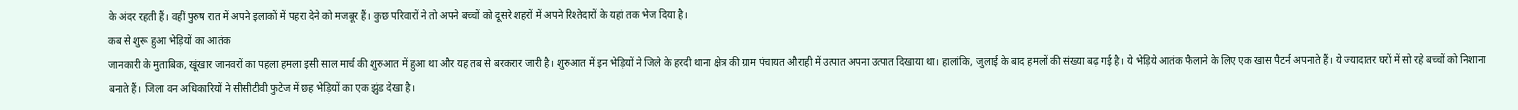के अंदर रहती हैं। वहीं पुरुष रात में अपने इलाकों में पहरा देने को मजबूर हैं। कुछ परिवारों ने तो अपने बच्चों को दूसरे शहरों में अपने रिश्तेदारों के यहां तक भेज दिया है।
कब से शुरू हुआ भेड़ियों का आतंक
जानकारी के मुताबिक, खूंखार जानवरों का पहला हमला इसी साल मार्च की शुरुआत में हुआ था और यह तब से बरकरार जारी है। शुरुआत में इन भेड़ियों ने जिले के हरदी थाना क्षेत्र की ग्राम पंचायत औराही में उत्पात अपना उत्पात दिखाया था। हालांकि, जुलाई के बाद हमलों की संख्या बढ़ गई है। ये भेड़िये आतंक फैलाने के लिए एक खास पैटर्न अपनाते हैं। ये ज्यादातर घरों में सो रहे बच्चों को निशाना बनाते हैं। जिला वन अधिकारियों ने सीसीटीवी फुटेज में छह भेड़ियों का एक झुंड देखा है।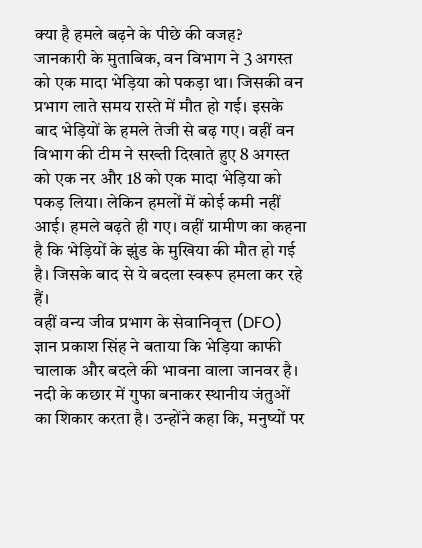क्या है हमले बढ़ने के पीछे की वजह?
जानकारी के मुताबिक, वन विभाग ने 3 अगस्त को एक मादा भेड़िया को पकड़ा था। जिसकी वन प्रभाग लाते समय रास्ते में मौत हो गई। इसके बाद भेड़ियों के हमले तेजी से बढ़ गए। वहीं वन विभाग की टीम ने सख्ती दिखाते हुए 8 अगस्त को एक नर और 18 को एक मादा भेड़िया को पकड़ लिया। लेकिन हमलों में कोई कमी नहीं आई। हमले बढ़ते ही गए। वहीं ग्रामीण का कहना है कि भेड़ियों के झुंड के मुखिया की मौत हो गई है। जिसके बाद से ये बदला स्वरूप हमला कर रहे हैं।
वहीं वन्य जीव प्रभाग के सेवानिवृत्त (DFO) ज्ञान प्रकाश सिंह ने बताया कि भेड़िया काफी चालाक और बदले की भावना वाला जानवर है। नदी के कछार में गुफा बनाकर स्थानीय जंतुओं का शिकार करता है। उन्होंने कहा कि, मनुष्यों पर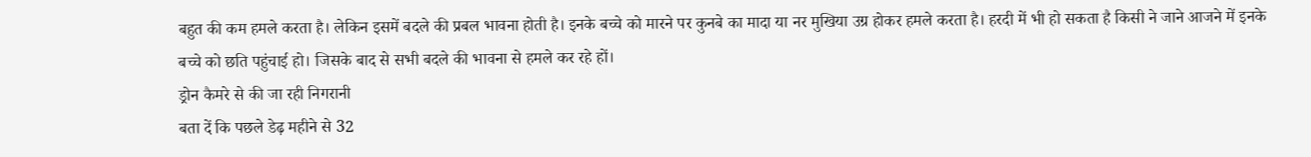बहुत की कम हमले करता है। लेकिन इसमें बदले की प्रबल भावना होती है। इनके बच्चे को मारने पर कुनबे का मादा या नर मुखिया उग्र होकर हमले करता है। हरदी में भी हो सकता है किसी ने जाने आजने में इनके बच्चे को छति पहुंचाई हो। जिसके बाद से सभी बदले की भावना से हमले कर रहे हों।
ड्रोन कैमरे से की जा रही निगरानी
बता दें कि पछले डेढ़ महीने से 32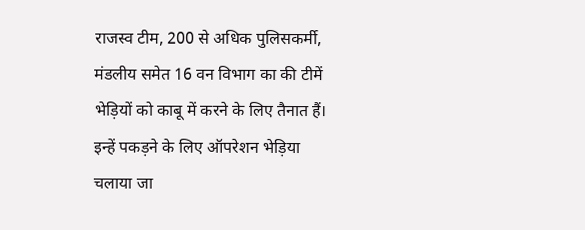राजस्व टीम, 200 से अधिक पुलिसकर्मी, मंडलीय समेत 16 वन विभाग का की टीमें भेड़ियों को काबू में करने के लिए तैनात हैं। इन्हें पकड़ने के लिए ऑपरेशन भेड़िया चलाया जा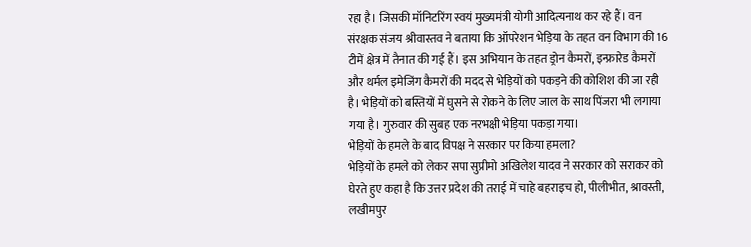रहा है। जिसकी मॉनिटरिंग स्वयं मुख्यमंत्री योगी आदित्यनाथ कर रहे हैं। वन संरक्षक संजय श्रीवास्तव ने बताया कि ऑपरेशन भेड़िया के तहत वन विभाग की 16 टीमें क्षेत्र में तैनात की गई हैं। इस अभियान के तहत ड्रोन कैमरों, इन्फ्रारेड कैमरों और थर्मल इमेजिंग कैमरों की मदद से भेड़ियों को पकड़ने की कोशिश की जा रही है। भेड़ियों को बस्तियों में घुसने से रोकने के लिए जाल के साथ पिंजरा भी लगाया गया है। गुरुवार की सुबह एक नरभक्षी भेड़िया पकड़ा गया।
भेड़ियों के हमले के बाद विपक्ष ने सरकार पर किया हमला?
भेड़ियों के हमले को लेकर सपा सुप्रीमो अखिलेश यादव ने सरकार को सराकर को घेरते हुए कहा है कि उत्तर प्रदेश की तराई में चाहे बहराइच हो, पीलीभीत, श्रावस्ती, लखीमपुर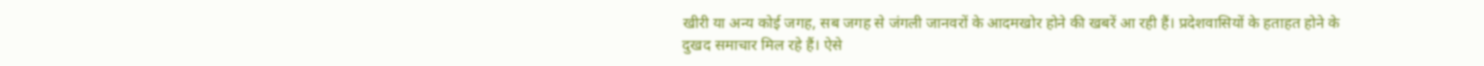खीरी या अन्य कोई जगह, सब जगह से जंगली जानवरों के आदमखोर होने की खबरें आ रही हैं। प्रदेशवासियों के हताहत होने के दुखद समाचार मिल रहे हैं। ऐसे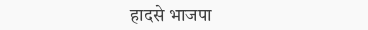हादसे भाजपा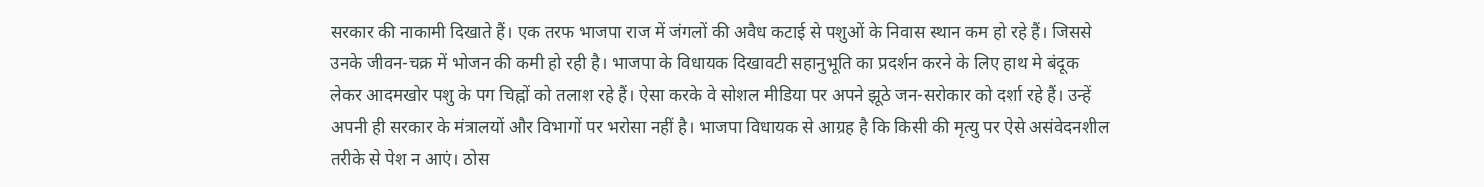सरकार की नाकामी दिखाते हैं। एक तरफ भाजपा राज में जंगलों की अवैध कटाई से पशुओं के निवास स्थान कम हो रहे हैं। जिससे उनके जीवन-चक्र में भोजन की कमी हो रही है। भाजपा के विधायक दिखावटी सहानुभूति का प्रदर्शन करने के लिए हाथ मे बंदूक लेकर आदमखोर पशु के पग चिह्नों को तलाश रहे हैं। ऐसा करके वे सोशल मीडिया पर अपने झूठे जन-सरोकार को दर्शा रहे हैं। उन्हें अपनी ही सरकार के मंत्रालयों और विभागों पर भरोसा नहीं है। भाजपा विधायक से आग्रह है कि किसी की मृत्यु पर ऐसे असंवेदनशील तरीके से पेश न आएं। ठोस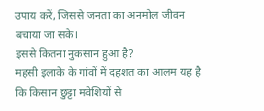उपाय करें, जिससे जनता का अनमोल जीवन बचाया जा सके।
इससे कितना नुकसान हुआ है?
महसी इलाके के गांवों में दहशत का आलम यह है कि किसान छुट्टा मवेशियों से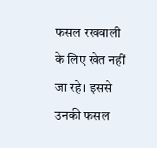फसल रखवाली के लिए खेत नहीं जा रहे। इससे उनकी फसल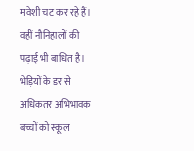मवेशी चट कर रहे हैं। वहीं नौनिहालों की पढ़ाई भी बाधित है। भेड़ियों के डर से अधिकतर अभिभावक बच्चों को स्कूल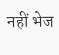नहीं भेज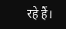रहे हैं।